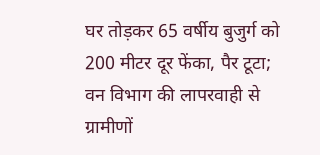घर तोड़कर 65 वर्षीय बुजुर्ग को 200 मीटर दूर फेंका, पैर टूटा; वन विभाग की लापरवाही से ग्रामीणों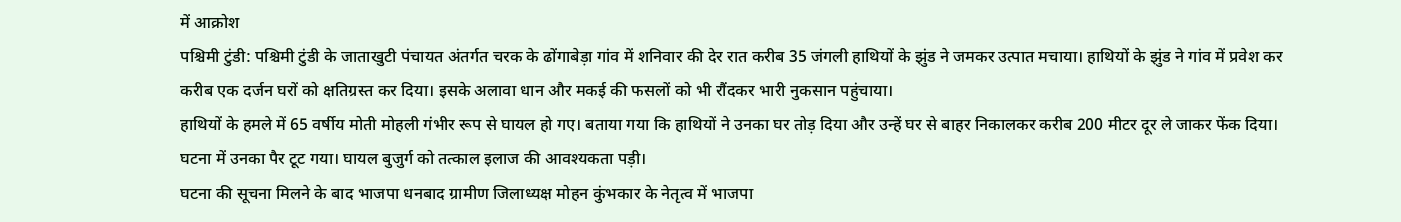में आक्रोश
पश्चिमी टुंडी: पश्चिमी टुंडी के जाताखुटी पंचायत अंतर्गत चरक के ढोंगाबेड़ा गांव में शनिवार की देर रात करीब 35 जंगली हाथियों के झुंड ने जमकर उत्पात मचाया। हाथियों के झुंड ने गांव में प्रवेश कर करीब एक दर्जन घरों को क्षतिग्रस्त कर दिया। इसके अलावा धान और मकई की फसलों को भी रौंदकर भारी नुकसान पहुंचाया।
हाथियों के हमले में 65 वर्षीय मोती मोहली गंभीर रूप से घायल हो गए। बताया गया कि हाथियों ने उनका घर तोड़ दिया और उन्हें घर से बाहर निकालकर करीब 200 मीटर दूर ले जाकर फेंक दिया। घटना में उनका पैर टूट गया। घायल बुजुर्ग को तत्काल इलाज की आवश्यकता पड़ी।
घटना की सूचना मिलने के बाद भाजपा धनबाद ग्रामीण जिलाध्यक्ष मोहन कुंभकार के नेतृत्व में भाजपा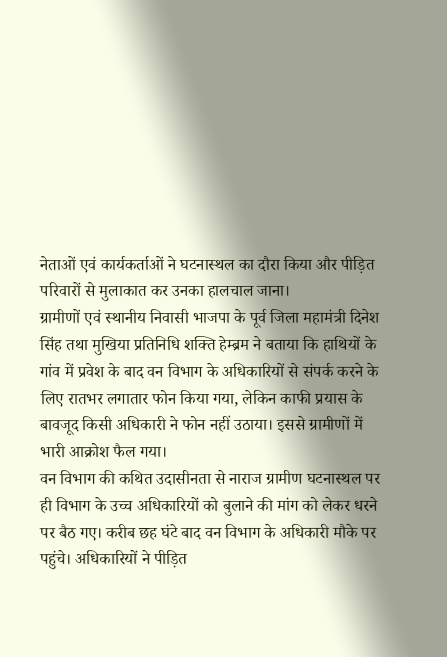नेताओं एवं कार्यकर्ताओं ने घटनास्थल का दौरा किया और पीड़ित परिवारों से मुलाकात कर उनका हालचाल जाना।
ग्रामीणों एवं स्थानीय निवासी भाजपा के पूर्व जिला महामंत्री दिनेश सिंह तथा मुखिया प्रतिनिधि शक्ति हेम्ब्रम ने बताया कि हाथियों के गांव में प्रवेश के बाद वन विभाग के अधिकारियों से संपर्क करने के लिए रातभर लगातार फोन किया गया, लेकिन काफी प्रयास के बावजूद किसी अधिकारी ने फोन नहीं उठाया। इससे ग्रामीणों में भारी आक्रोश फैल गया।
वन विभाग की कथित उदासीनता से नाराज ग्रामीण घटनास्थल पर ही विभाग के उच्च अधिकारियों को बुलाने की मांग को लेकर धरने पर बैठ गए। करीब छह घंटे बाद वन विभाग के अधिकारी मौके पर पहुंचे। अधिकारियों ने पीड़ित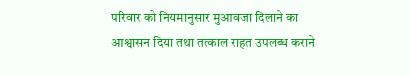परिवार को नियमानुसार मुआवजा दिलाने का आश्वासन दिया तथा तत्काल राहत उपलब्ध कराने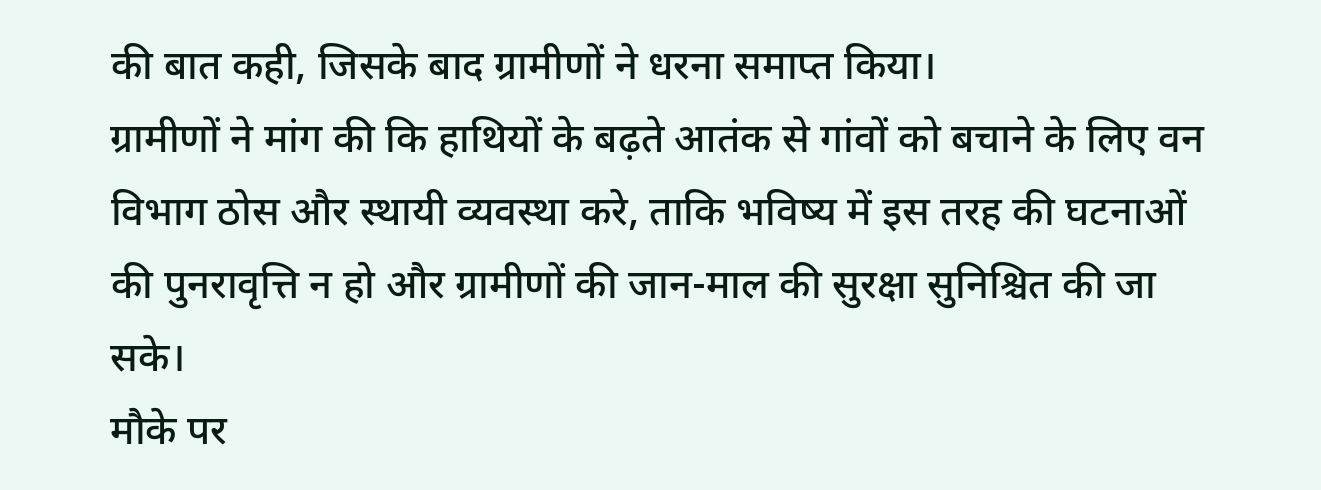की बात कही, जिसके बाद ग्रामीणों ने धरना समाप्त किया।
ग्रामीणों ने मांग की कि हाथियों के बढ़ते आतंक से गांवों को बचाने के लिए वन विभाग ठोस और स्थायी व्यवस्था करे, ताकि भविष्य में इस तरह की घटनाओं की पुनरावृत्ति न हो और ग्रामीणों की जान-माल की सुरक्षा सुनिश्चित की जा सके।
मौके पर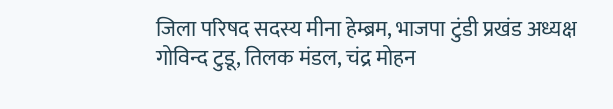जिला परिषद सदस्य मीना हेम्ब्रम, भाजपा टुंडी प्रखंड अध्यक्ष गोविन्द टुडू, तिलक मंडल, चंद्र मोहन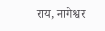राय, नागेश्वर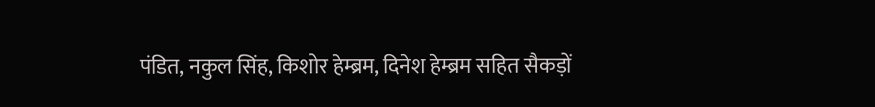पंडित, नकुल सिंह, किशोर हेम्ब्रम, दिनेश हेम्ब्रम सहित सैकड़ों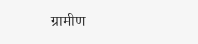ग्रामीण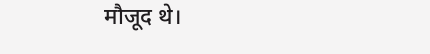मौजूद थे।